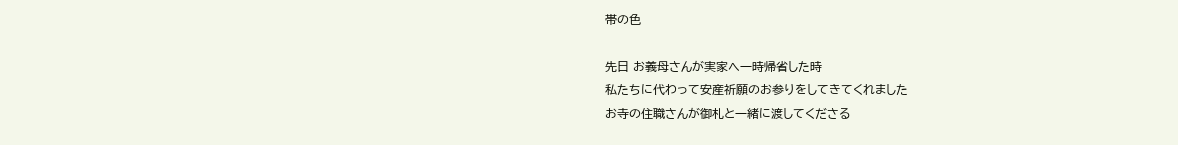帯の色

先日 お義母さんが実家へ一時帰省した時
私たちに代わって安産祈願のお参りをしてきてくれました
お寺の住職さんが御札と一緒に渡してくださる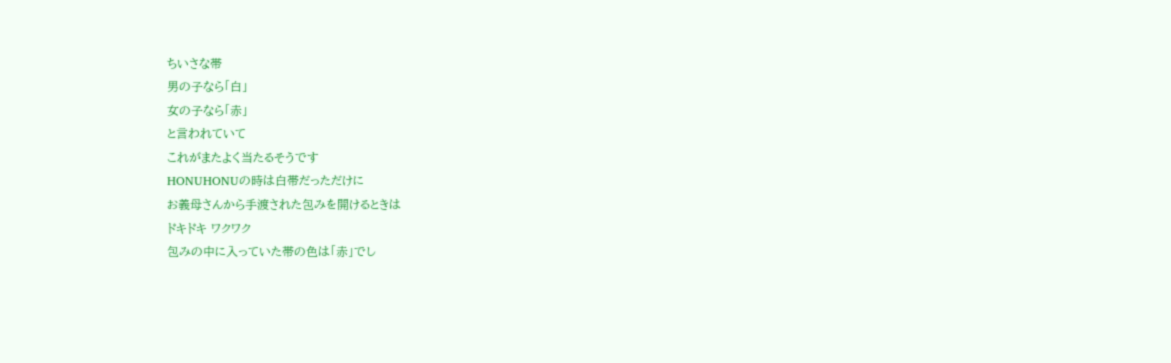ちいさな帯
男の子なら「白」
女の子なら「赤」
と言われていて
これがまたよく当たるそうです
HONUHONUの時は白帯だっただけに
お義母さんから手渡された包みを開けるときは
ドキドキ ワクワク
包みの中に入っていた帯の色は「赤」でし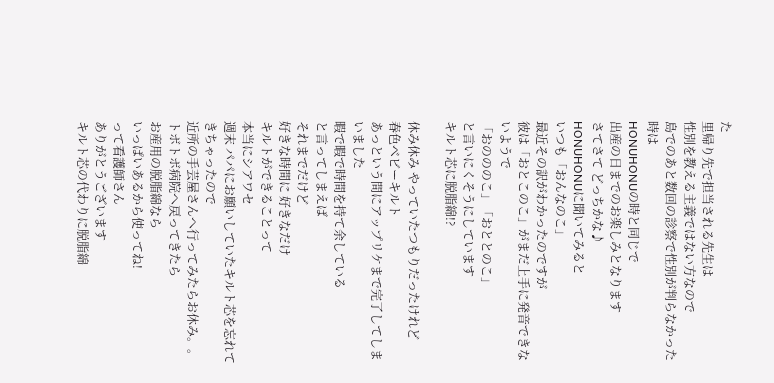た
里帰り先で担当される先生は
性別を教える主義ではない方なので
島でのあと数回の診察で性別が判らなかった時は
HONUHONUの時と同じで
出産の日までのお楽しみとなります
さてさて どっちかな♪
HONUHONUに聞いてみると
いつも「おんなのこ」
最近その訳がわかったのですが
彼は「おとこのこ」がまだ上手に発音できないようで
「おのののこ」「おととのこ」
と言いにくそうにしています
キルト芯に脱脂綿!?

休み休み やっていたつもりだったけれど
春色ベビーキルト
あっという間にアップリケまで完了してしまいました
暇で暇で時間を持て余している
と言ってしまえば
それまでだけど
好きな時間に 好きなだけ
キルトができることって
本当にシアワセ
週末 パパにお願いしていたキルト芯を忘れてきちゃったので
近所の手芸屋さんへ行ってみたらお休み。。
トボトボ病院へ戻ってきたら
お産用の脱脂綿なら
いっぱいあるから使ってね!
って看護師さん
ありがとうございます
キルト芯の代わりに脱脂綿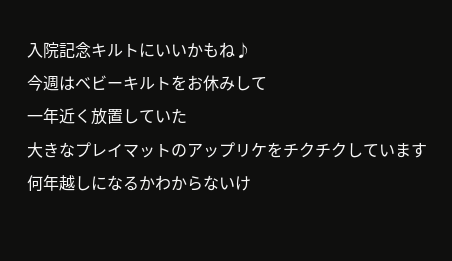入院記念キルトにいいかもね♪
今週はベビーキルトをお休みして
一年近く放置していた
大きなプレイマットのアップリケをチクチクしています
何年越しになるかわからないけ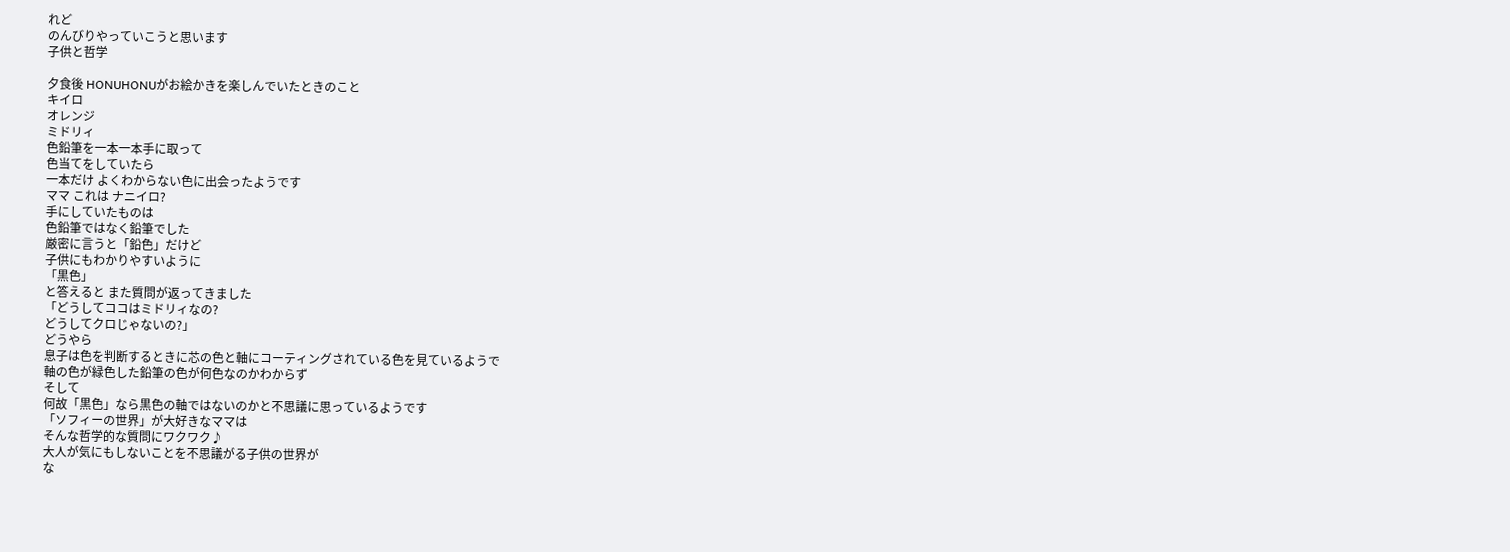れど
のんびりやっていこうと思います
子供と哲学

夕食後 HONUHONUがお絵かきを楽しんでいたときのこと
キイロ
オレンジ
ミドリィ
色鉛筆を一本一本手に取って
色当てをしていたら
一本だけ よくわからない色に出会ったようです
ママ これは ナニイロ?
手にしていたものは
色鉛筆ではなく鉛筆でした
厳密に言うと「鉛色」だけど
子供にもわかりやすいように
「黒色」
と答えると また質問が返ってきました
「どうしてココはミドリィなの?
どうしてクロじゃないの?」
どうやら
息子は色を判断するときに芯の色と軸にコーティングされている色を見ているようで
軸の色が緑色した鉛筆の色が何色なのかわからず
そして
何故「黒色」なら黒色の軸ではないのかと不思議に思っているようです
「ソフィーの世界」が大好きなママは
そんな哲学的な質問にワクワク♪
大人が気にもしないことを不思議がる子供の世界が
な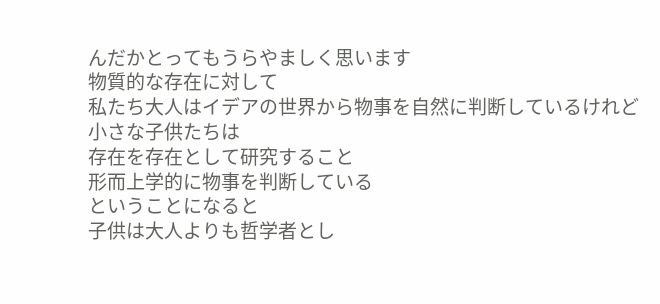んだかとってもうらやましく思います
物質的な存在に対して
私たち大人はイデアの世界から物事を自然に判断しているけれど
小さな子供たちは
存在を存在として研究すること
形而上学的に物事を判断している
ということになると
子供は大人よりも哲学者とし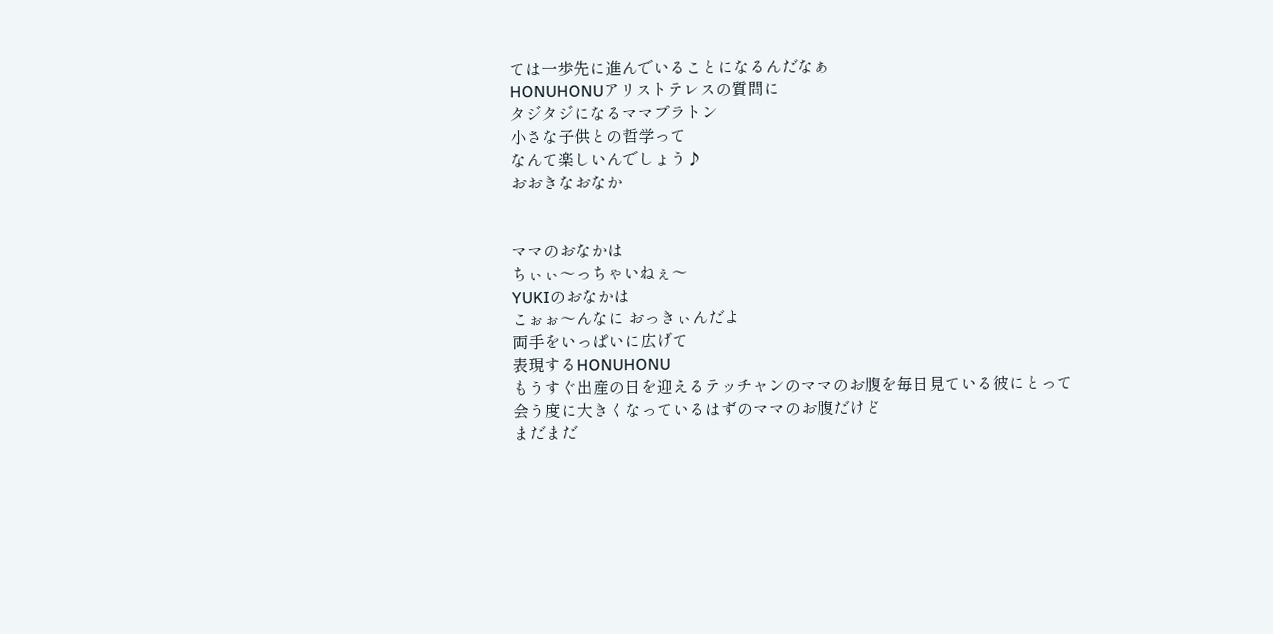ては一歩先に進んでいることになるんだなぁ
HONUHONUアリストテレスの質問に
タジタジになるママプラトン
小さな子供との哲学って
なんて楽しいんでしょう♪
おおきなおなか


ママのおなかは
ちぃぃ〜っちゃいねぇ〜
YUKIのおなかは
こぉぉ〜んなに おっきぃんだよ
両手をいっぱいに広げて
表現するHONUHONU
もうすぐ出産の日を迎えるテッチャンのママのお腹を毎日見ている彼にとって
会う度に大きくなっているはずのママのお腹だけど
まだまだ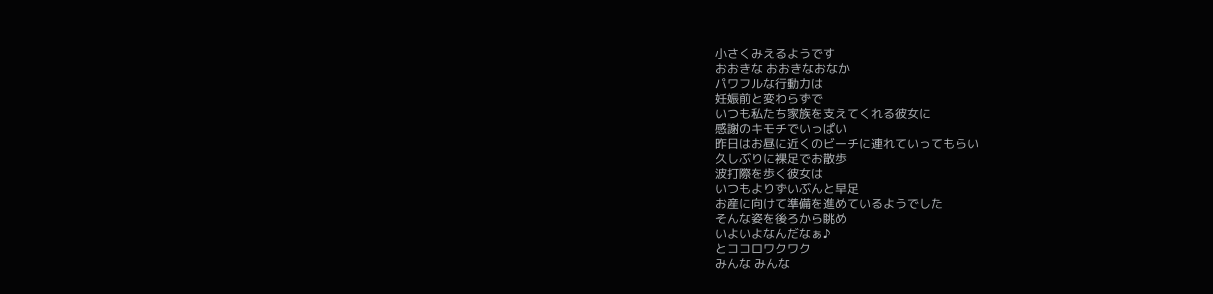小さくみえるようです
おおきな おおきなおなか
パワフルな行動力は
妊娠前と変わらずで
いつも私たち家族を支えてくれる彼女に
感謝のキモチでいっぱい
昨日はお昼に近くのビーチに連れていってもらい
久しぶりに裸足でお散歩
波打際を歩く彼女は
いつもよりずいぶんと早足
お産に向けて準備を進めているようでした
そんな姿を後ろから眺め
いよいよなんだなぁ♪
とココロワクワク
みんな みんな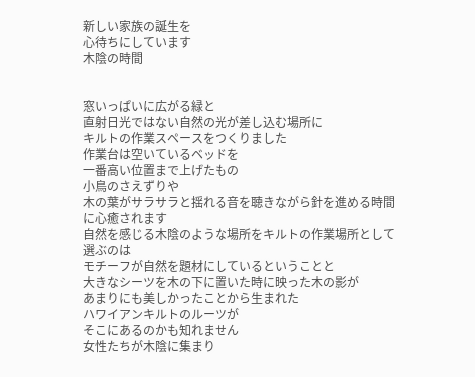新しい家族の誕生を
心待ちにしています
木陰の時間


窓いっぱいに広がる緑と
直射日光ではない自然の光が差し込む場所に
キルトの作業スペースをつくりました
作業台は空いているベッドを
一番高い位置まで上げたもの
小鳥のさえずりや
木の葉がサラサラと揺れる音を聴きながら針を進める時間に心癒されます
自然を感じる木陰のような場所をキルトの作業場所として選ぶのは
モチーフが自然を題材にしているということと
大きなシーツを木の下に置いた時に映った木の影が
あまりにも美しかったことから生まれた
ハワイアンキルトのルーツが
そこにあるのかも知れません
女性たちが木陰に集まり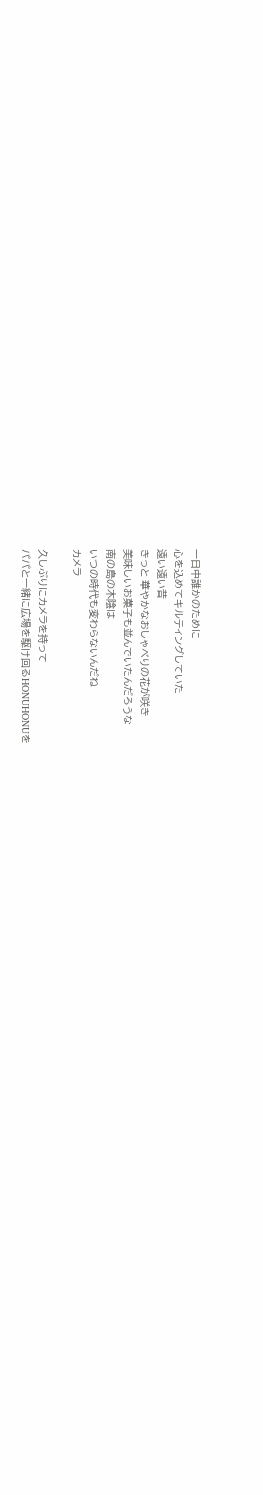一日中誰かのために
心を込めてキルティングしていた
遠い遠い昔
きっと 華やかなおしゃべりの花が咲き
美味しいお菓子も並んでいたんだろうな
南の島の木陰は
いつの時代も変わらないんだね
カメラ

久しぶりにカメラを持って
パパと一緒に広場を駆け回るHONUHONUを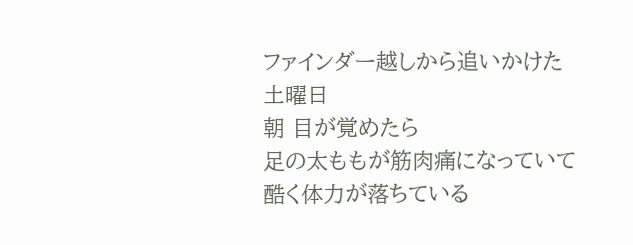ファインダー越しから追いかけた 土曜日
朝 目が覚めたら
足の太ももが筋肉痛になっていて
酷く体力が落ちている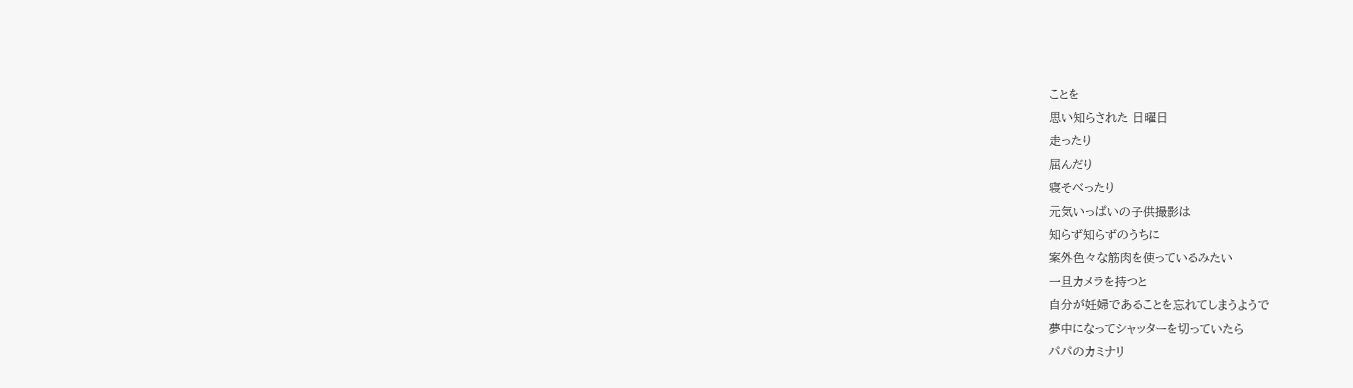ことを
思い知らされた 日曜日
走ったり
屈んだり
寝そべったり
元気いっぱいの子供撮影は
知らず知らずのうちに
案外色々な筋肉を使っているみたい
一旦カメラを持つと
自分が妊婦であることを忘れてしまうようで
夢中になってシャッターを切っていたら
パパのカミナリ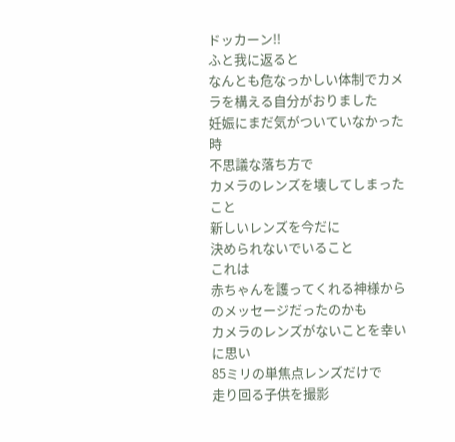ドッカーン!!
ふと我に返ると
なんとも危なっかしい体制でカメラを構える自分がおりました
妊娠にまだ気がついていなかった時
不思議な落ち方で
カメラのレンズを壊してしまったこと
新しいレンズを今だに
決められないでいること
これは
赤ちゃんを護ってくれる神様からのメッセージだったのかも
カメラのレンズがないことを幸いに思い
85ミリの単焦点レンズだけで
走り回る子供を撮影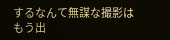するなんて無謀な撮影は
もう出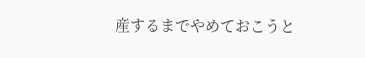産するまでやめておこうと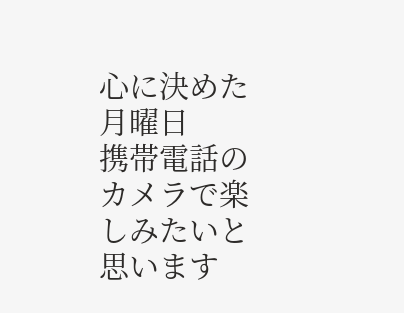心に決めた 月曜日
携帯電話のカメラで楽しみたいと思います